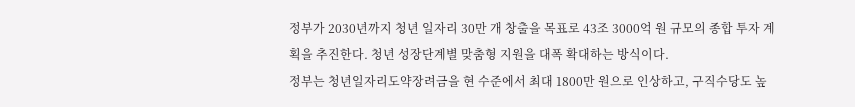정부가 2030년까지 청년 일자리 30만 개 창출을 목표로 43조 3000억 원 규모의 종합 투자 계획을 추진한다. 청년 성장단계별 맞춤형 지원을 대폭 확대하는 방식이다.
정부는 청년일자리도약장려금을 현 수준에서 최대 1800만 원으로 인상하고, 구직수당도 높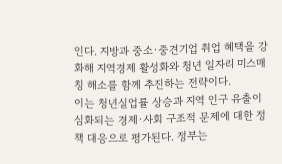인다. 지방과 중소·중견기업 취업 혜택을 강화해 지역경제 활성화와 청년 일자리 미스매칭 해소를 함께 추진하는 전략이다.
이는 청년실업률 상승과 지역 인구 유출이 심화되는 경제·사회 구조적 문제에 대한 정책 대응으로 평가된다. 정부는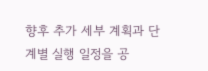향후 추가 세부 계획과 단계별 실행 일정을 공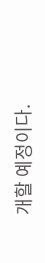개할 예정이다.